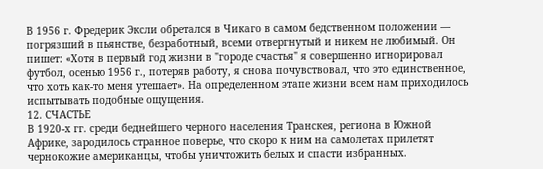В 1956 г. Фредерик Эксли обретался в Чикаго в самом бедственном положении — погрязший в пьянстве, безработный, всеми отвергнутый и никем не любимый. Он пишет: «Хотя в первый год жизни в "городе счастья" я совершенно игнорировал футбол, осенью 1956 г., потеряв работу, я снова почувствовал, что это единственное, что хоть как-то меня утешает». На определенном этапе жизни всем нам приходилось испытывать подобные ощущения.
12. СЧАСТЬЕ
В 1920-х гг. среди беднейшего черного населения Транскея, региона в Южной Африке, зародилось странное поверье, что скоро к ним на самолетах прилетят чернокожие американцы, чтобы уничтожить белых и спасти избранных.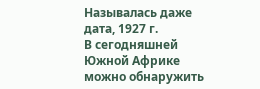Называлась даже дата, 1927 г.
В сегодняшней Южной Африке можно обнаружить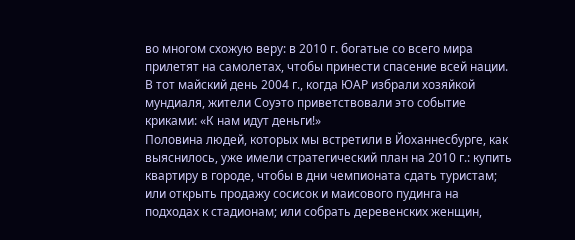во многом схожую веру: в 2010 г. богатые со всего мира прилетят на самолетах, чтобы принести спасение всей нации. В тот майский день 2004 г., когда ЮАР избрали хозяйкой мундиаля, жители Соуэто приветствовали это событие криками: «К нам идут деньги!»
Половина людей, которых мы встретили в Йоханнесбурге, как выяснилось, уже имели стратегический план на 2010 г.: купить квартиру в городе, чтобы в дни чемпионата сдать туристам; или открыть продажу сосисок и маисового пудинга на подходах к стадионам; или собрать деревенских женщин,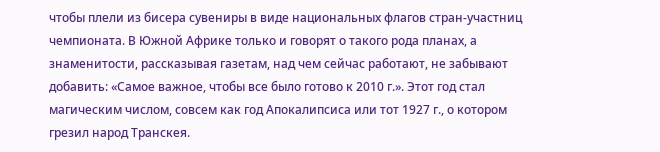чтобы плели из бисера сувениры в виде национальных флагов стран-участниц чемпионата. В Южной Африке только и говорят о такого рода планах, а знаменитости, рассказывая газетам, над чем сейчас работают, не забывают добавить: «Самое важное, чтобы все было готово к 2010 г.». Этот год стал магическим числом, совсем как год Апокалипсиса или тот 1927 г., о котором грезил народ Транскея.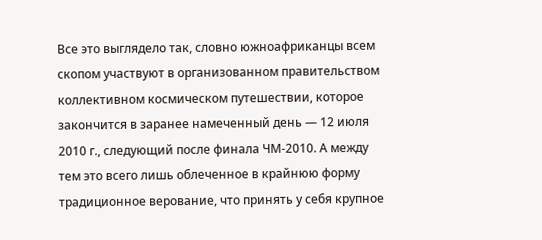Все это выглядело так, словно южноафриканцы всем скопом участвуют в организованном правительством коллективном космическом путешествии, которое закончится в заранее намеченный день — 12 июля 2010 г., следующий после финала ЧМ-2010. А между тем это всего лишь облеченное в крайнюю форму традиционное верование, что принять у себя крупное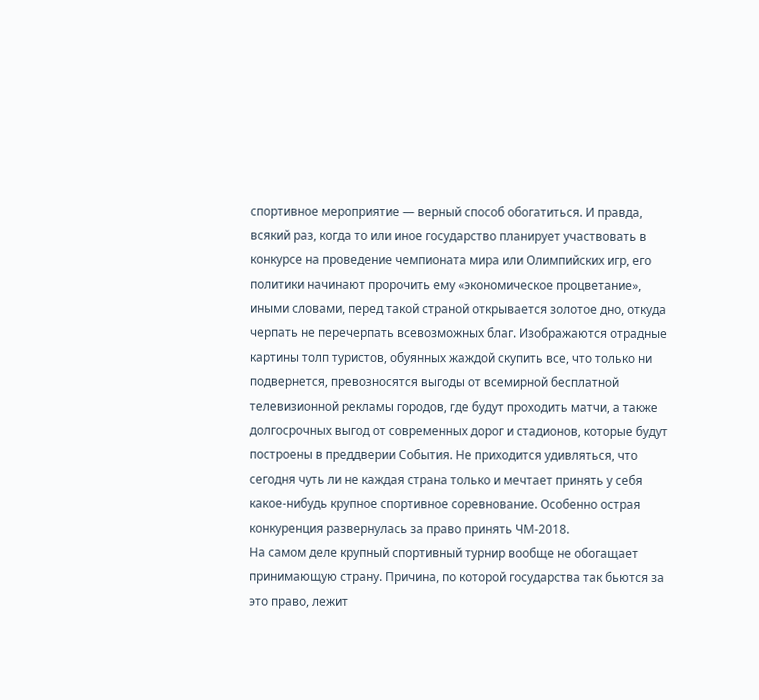спортивное мероприятие — верный способ обогатиться. И правда, всякий раз, когда то или иное государство планирует участвовать в конкурсе на проведение чемпионата мира или Олимпийских игр, его политики начинают пророчить ему «экономическое процветание», иными словами, перед такой страной открывается золотое дно, откуда черпать не перечерпать всевозможных благ. Изображаются отрадные картины толп туристов, обуянных жаждой скупить все, что только ни подвернется, превозносятся выгоды от всемирной бесплатной телевизионной рекламы городов, где будут проходить матчи, а также долгосрочных выгод от современных дорог и стадионов, которые будут построены в преддверии События. Не приходится удивляться, что сегодня чуть ли не каждая страна только и мечтает принять у себя какое-нибудь крупное спортивное соревнование. Особенно острая конкуренция развернулась за право принять ЧМ-2018.
На самом деле крупный спортивный турнир вообще не обогащает принимающую страну. Причина, по которой государства так бьются за это право, лежит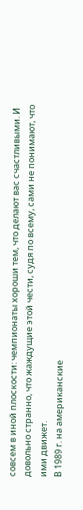совсем в иной плоскости: чемпионаты хороши тем, что делают вас счастливыми. И довольно странно, что жаждущие этой чести, судя по всему, сами не понимают, что ими движет.
В 1989 г. на американские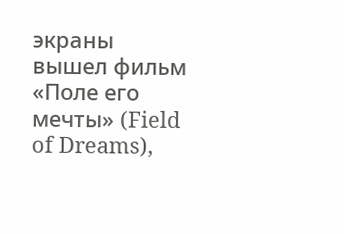экраны вышел фильм «Поле его мечты» (Field of Dreams),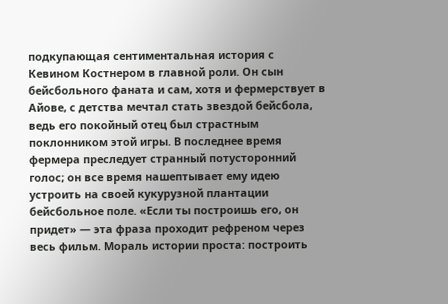подкупающая сентиментальная история с Кевином Костнером в главной роли. Он сын бейсбольного фаната и сам, хотя и фермерствует в Айове, с детства мечтал стать звездой бейсбола, ведь его покойный отец был страстным поклонником этой игры. В последнее время фермера преследует странный потусторонний голос; он все время нашептывает ему идею устроить на своей кукурузной плантации бейсбольное поле. «Если ты построишь его, он придет» — эта фраза проходит рефреном через весь фильм. Мораль истории проста: построить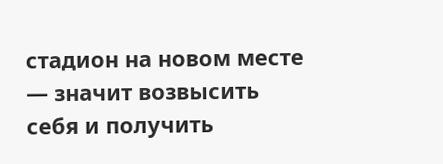стадион на новом месте — значит возвысить себя и получить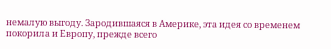немалую выгоду. Зародившаяся в Америке, эта идея со временем покорила и Европу, прежде всего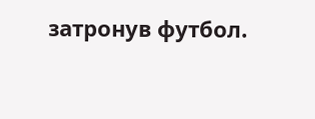затронув футбол.